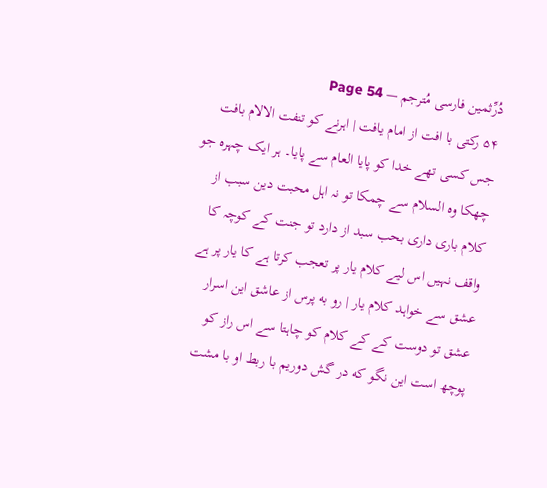دُرِّثمین فارسی مُترجم — Page 54
۵۴ رکتی با افت از امام یافت | اہرنے کو تنفت الالام بافت جس کسی تھے خدا کو پایا العام سے پایا۔ ہر ایک چہرہ جو چھکا وہ السلام سے چمکا تو نہ اہل محبت دین سبب از کلام باری داری بحب سبد از دارد تو جنت کے کوچہ کا واقف نہیں اس لیے کلام یار پر تعجب کرتا ہے کا یار پر ہے عشق سے خواہد کلام یار | رو به پرس از عاشق این اسرار عشق تو دوست کے کے کلام کو چاہتا سے اس راز کو پوچھ است این نگو که در گش دوریم با ربط او با مشت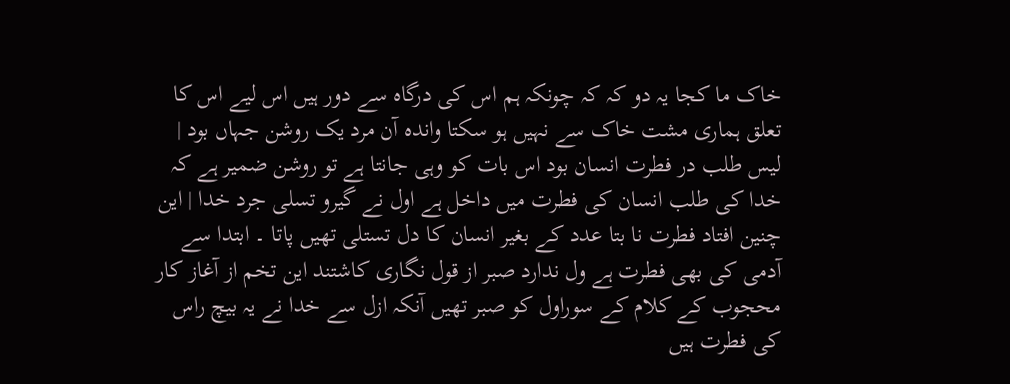خاک ما کجا یہ دو کہ کہ چونکہ ہم اس کی درگاہ سے دور ہیں اس لیے اس کا تعلق ہماری مشت خاک سے نہیں ہو سکتا وانده آن مرد یک روشن جہاں بود | لیس طلب در فطرت انسان بود اس بات کو وہی جانتا ہے تو روشن ضمیر ہے کہ خدا کی طلب انسان کی فطرت میں داخل ہے اول نے گیرو تسلی جرد خدا | این چنین افتاد فطرت نا بتا عدد کے بغیر انسان کا دل تستلی تھیں پاتا ۔ ابتدا سے آدمی کی بھی فطرت ہے ول ندارد صبر از قول نگاری کاشتند این تخم از آغاز کار محجوب کے کلام کے سوراول کو صبر تھیں آنکہ ازل سے خدا نے یہ بیچ راس کی فطرت ہیں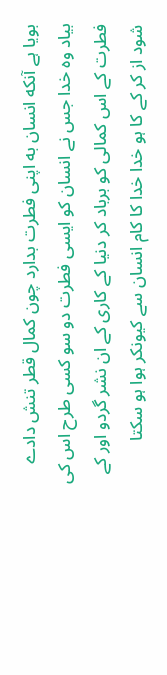بویا ہے آنکه انسان به اپنی فطرت بدارد چون کمال قطر تنش دادے بیاد وہ خدا جس نے انسان کو ایسی فطرت دو سو کسی طرح اس کی فطرت کے اس کمالی کو برباد کر دنیا کے کاری کے ان نشر گردو اور کے شود از کر کے کا ہو خدا خدا کا کام انسان سے کیونکر ہوا ہو سکتا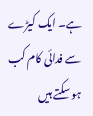ہے۔ ایک کیڑے سے فدائی کام کب ہو سکتے ہیں